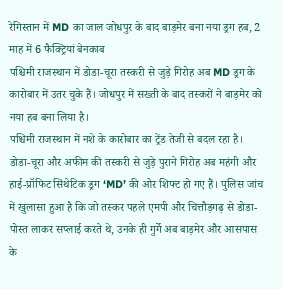रेगिस्तान में MD का जाल जोधपुर के बाद बाड़मेर बना नया ड्रग हब, 2 माह में 6 फैक्ट्रियां बेनकाब
पश्चिमी राजस्थान में डोडा-चूरा तस्करी से जुड़े गिरोह अब MD ड्रग के कारोबार में उतर चुके हैं। जोधपुर में सख्ती के बाद तस्करों ने बाड़मेर को नया हब बना लिया है।
पश्चिमी राजस्थान में नशे के कारोबार का ट्रेंड तेजी से बदल रहा है। डोडा-चूरा और अफीम की तस्करी से जुड़े पुराने गिरोह अब महंगी और हाई-प्रॉफिट सिंथेटिक ड्रग ‘MD’ की ओर शिफ्ट हो गए हैं। पुलिस जांच में खुलासा हुआ है कि जो तस्कर पहले एमपी और चित्तौड़गढ़ से डोडा-पोस्त लाकर सप्लाई करते थे, उनके ही गुर्गे अब बाड़मेर और आसपास के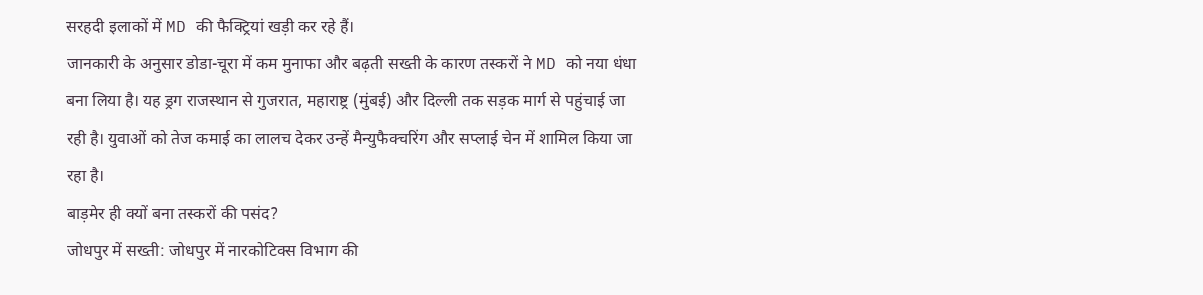सरहदी इलाकों में MD की फैक्ट्रियां खड़ी कर रहे हैं।
जानकारी के अनुसार डोडा-चूरा में कम मुनाफा और बढ़ती सख्ती के कारण तस्करों ने MD को नया धंधा बना लिया है। यह ड्रग राजस्थान से गुजरात, महाराष्ट्र (मुंबई) और दिल्ली तक सड़क मार्ग से पहुंचाई जा रही है। युवाओं को तेज कमाई का लालच देकर उन्हें मैन्युफैक्चरिंग और सप्लाई चेन में शामिल किया जा रहा है।
बाड़मेर ही क्यों बना तस्करों की पसंद?
जोधपुर में सख्ती: जोधपुर में नारकोटिक्स विभाग की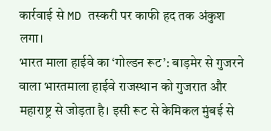कार्रवाई से MD तस्करी पर काफी हद तक अंकुश लगा।
भारत माला हाईवे का ‘गोल्डन रूट’: बाड़मेर से गुजरने वाला भारतमाला हाईवे राजस्थान को गुजरात और महाराष्ट्र से जोड़ता है। इसी रूट से केमिकल मुंबई से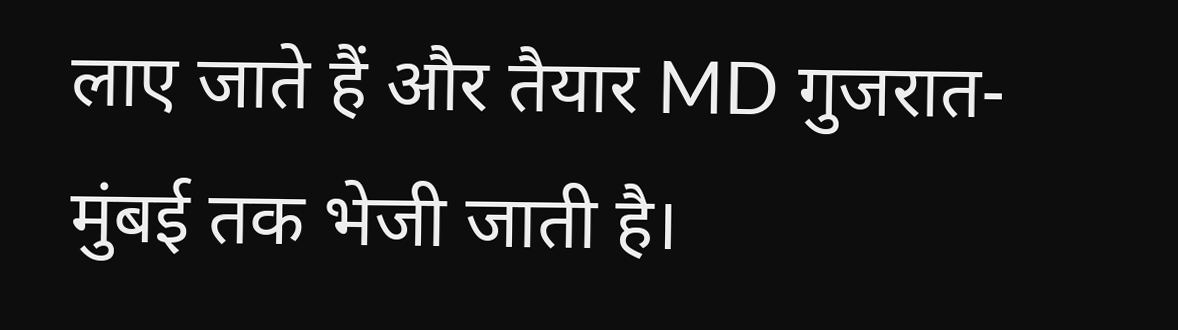लाए जाते हैं और तैयार MD गुजरात-मुंबई तक भेजी जाती है।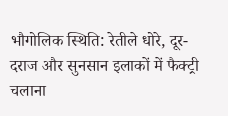भौगोलिक स्थिति: रेतीले धोरे, दूर-दराज और सुनसान इलाकों में फैक्ट्री चलाना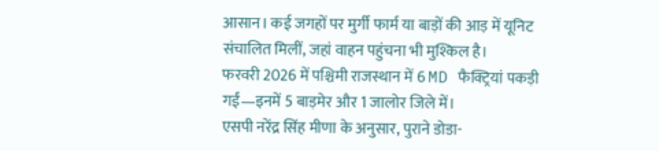आसान। कई जगहों पर मुर्गी फार्म या बाड़ों की आड़ में यूनिट संचालित मिलीं, जहां वाहन पहुंचना भी मुश्किल है।
फरवरी 2026 में पश्चिमी राजस्थान में 6 MD फैक्ट्रियां पकड़ी गईं—इनमें 5 बाड़मेर और 1 जालोर जिले में।
एसपी नरेंद्र सिंह मीणा के अनुसार, पुराने डोडा-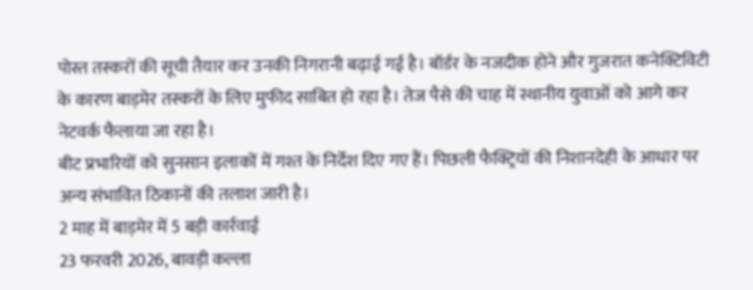पोस्त तस्करों की सूची तैयार कर उनकी निगरानी बढ़ाई गई है। बॉर्डर के नजदीक होने और गुजरात कनेक्टिविटी के कारण बाड़मेर तस्करों के लिए मुफीद साबित हो रहा है। तेज पैसे की चाह में स्थानीय युवाओं को आगे कर नेटवर्क फैलाया जा रहा है।
बीट प्रभारियों को सुनसान इलाकों में गश्त के निर्देश दिए गए हैं। पिछली फैक्ट्रियों की निशानदेही के आधार पर अन्य संभावित ठिकानों की तलाश जारी है।
2 माह में बाड़मेर में 5 बड़ी कार्रवाई
23 फरवरी 2026, बावड़ी कल्ला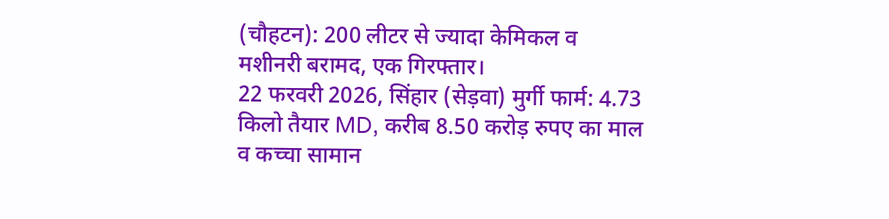(चौहटन): 200 लीटर से ज्यादा केमिकल व मशीनरी बरामद, एक गिरफ्तार।
22 फरवरी 2026, सिंहार (सेड़वा) मुर्गी फार्म: 4.73 किलो तैयार MD, करीब 8.50 करोड़ रुपए का माल व कच्चा सामान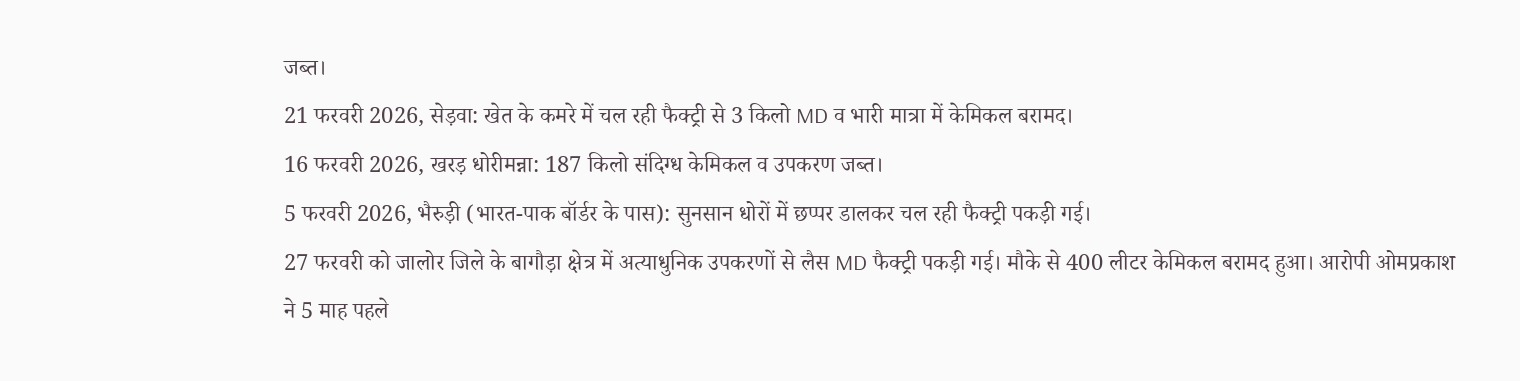जब्त।
21 फरवरी 2026, सेड़वा: खेत के कमरे में चल रही फैक्ट्री से 3 किलो MD व भारी मात्रा में केमिकल बरामद।
16 फरवरी 2026, खरड़ धोरीमन्ना: 187 किलो संदिग्ध केमिकल व उपकरण जब्त।
5 फरवरी 2026, भैरुड़ी (भारत-पाक बॉर्डर के पास): सुनसान धोरों में छप्पर डालकर चल रही फैक्ट्री पकड़ी गई।
27 फरवरी को जालोर जिले के बागौड़ा क्षेत्र में अत्याधुनिक उपकरणों से लैस MD फैक्ट्री पकड़ी गई। मौके से 400 लीटर केमिकल बरामद हुआ। आरोपी ओमप्रकाश ने 5 माह पहले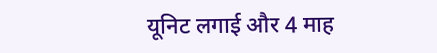यूनिट लगाई और 4 माह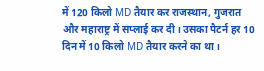में 120 किलो MD तैयार कर राजस्थान, गुजरात और महाराष्ट्र में सप्लाई कर दी। उसका पैटर्न हर 10 दिन में 10 किलो MD तैयार करने का था।